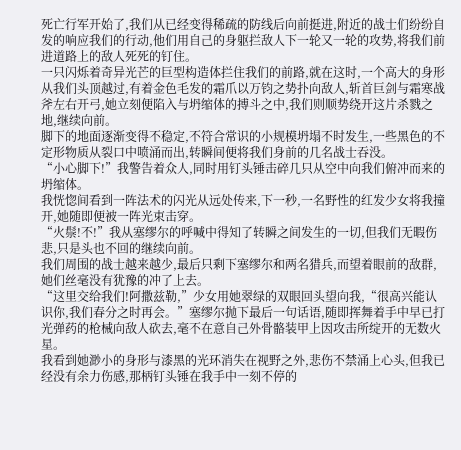死亡行军开始了,我们从已经变得稀疏的防线后向前挺进,附近的战士们纷纷自发的响应我们的行动,他们用自己的身躯拦敌人下一轮又一轮的攻势,将我们前进道路上的敌人死死的钉住。
一只闪烁着奇异光芒的巨型构造体拦住我们的前路,就在这时,一个高大的身形从我们头顶越过,有着金色毛发的霜爪以万钧之势扑向敌人,斩首巨剑与霜寒战斧左右开弓,她立刻便陷入与坍缩体的搏斗之中,我们则顺势绕开这片杀戮之地,继续向前。
脚下的地面逐渐变得不稳定,不符合常识的小规模坍塌不时发生,一些黑色的不定形物质从裂口中喷涌而出,转瞬间便将我们身前的几名战士吞没。
“小心脚下!”我警告着众人,同时用钉头锤击碎几只从空中向我们俯冲而来的坍缩体。
我恍惚间看到一阵法术的闪光从远处传来,下一秒,一名野性的红发少女将我撞开,她随即便被一阵光束击穿。
“火鬃!不!”我从塞缪尔的呼喊中得知了转瞬之间发生的一切,但我们无暇伤悲,只是头也不回的继续向前。
我们周围的战士越来越少,最后只剩下塞缪尔和两名猎兵,而望着眼前的敌群,她们丝毫没有犹豫的冲了上去。
“这里交给我们!阿撒兹勒,”少女用她翠绿的双眼回头望向我,“很高兴能认识你,我们春分之时再会。”塞缪尔抛下最后一句话语,随即挥舞着手中早已打光弹药的枪械向敌人砍去,毫不在意自己外骨骼装甲上因攻击所绽开的无数火星。
我看到她渺小的身形与漆黑的光环消失在视野之外,悲伤不禁涌上心头,但我已经没有余力伤感,那柄钉头锤在我手中一刻不停的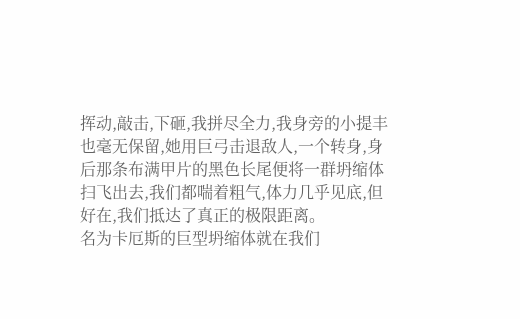挥动,敲击,下砸,我拼尽全力,我身旁的小提丰也毫无保留,她用巨弓击退敌人,一个转身,身后那条布满甲片的黑色长尾便将一群坍缩体扫飞出去,我们都喘着粗气,体力几乎见底,但好在,我们抵达了真正的极限距离。
名为卡厄斯的巨型坍缩体就在我们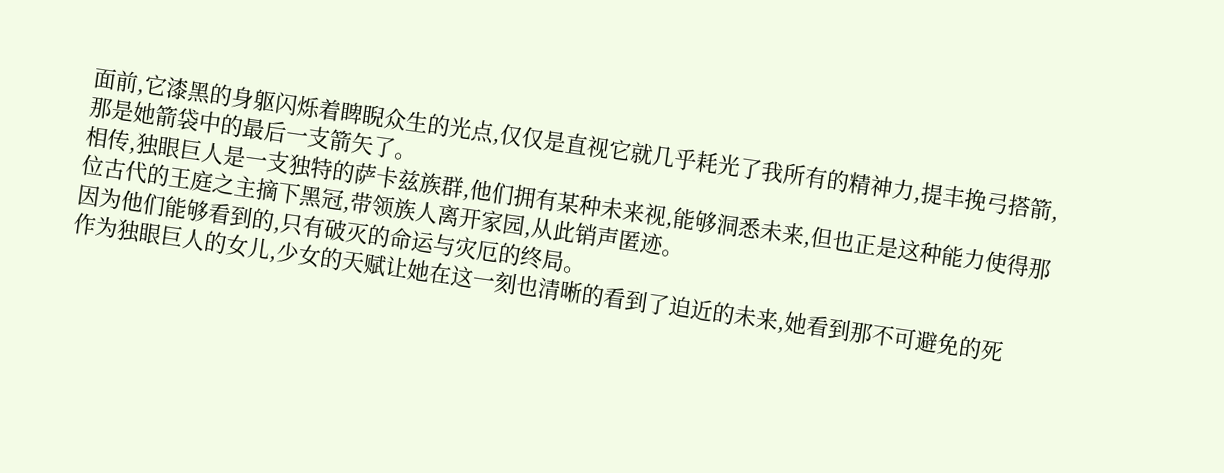面前,它漆黑的身躯闪烁着睥睨众生的光点,仅仅是直视它就几乎耗光了我所有的精神力,提丰挽弓搭箭,那是她箭袋中的最后一支箭矢了。
相传,独眼巨人是一支独特的萨卡兹族群,他们拥有某种未来视,能够洞悉未来,但也正是这种能力使得那位古代的王庭之主摘下黑冠,带领族人离开家园,从此销声匿迹。
因为他们能够看到的,只有破灭的命运与灾厄的终局。
作为独眼巨人的女儿,少女的天赋让她在这一刻也清晰的看到了迫近的未来,她看到那不可避免的死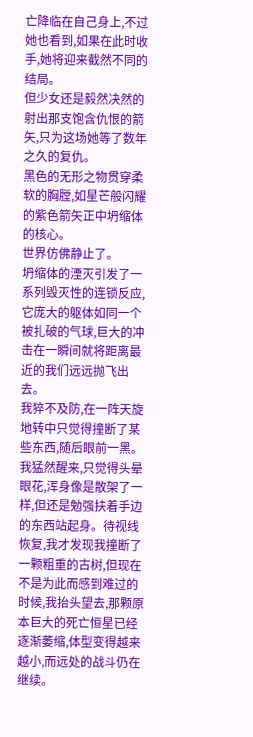亡降临在自己身上,不过她也看到,如果在此时收手,她将迎来截然不同的结局。
但少女还是毅然决然的射出那支饱含仇恨的箭矢,只为这场她等了数年之久的复仇。
黑色的无形之物贯穿柔软的胸膛,如星芒般闪耀的紫色箭矢正中坍缩体的核心。
世界仿佛静止了。
坍缩体的湮灭引发了一系列毁灭性的连锁反应,它庞大的躯体如同一个被扎破的气球,巨大的冲击在一瞬间就将距离最近的我们远远抛飞出去。
我猝不及防,在一阵天旋地转中只觉得撞断了某些东西,随后眼前一黑。
我猛然醒来,只觉得头晕眼花,浑身像是散架了一样,但还是勉强扶着手边的东西站起身。待视线恢复,我才发现我撞断了一颗粗重的古树,但现在不是为此而感到难过的时候,我抬头望去,那颗原本巨大的死亡恒星已经逐渐萎缩,体型变得越来越小,而远处的战斗仍在继续。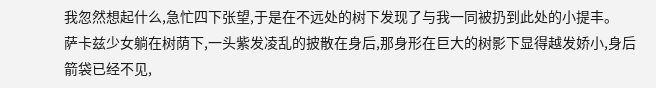我忽然想起什么,急忙四下张望,于是在不远处的树下发现了与我一同被扔到此处的小提丰。
萨卡兹少女躺在树荫下,一头紫发凌乱的披散在身后,那身形在巨大的树影下显得越发娇小,身后箭袋已经不见,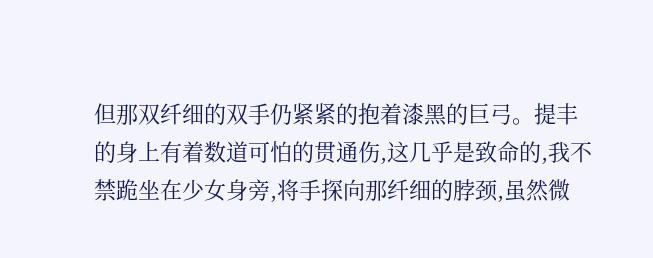但那双纤细的双手仍紧紧的抱着漆黑的巨弓。提丰的身上有着数道可怕的贯通伤,这几乎是致命的,我不禁跪坐在少女身旁,将手探向那纤细的脖颈,虽然微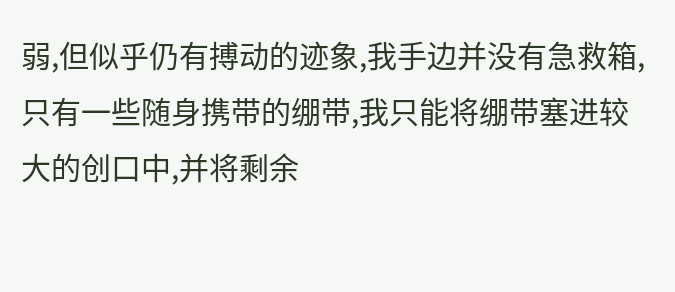弱,但似乎仍有搏动的迹象,我手边并没有急救箱,只有一些随身携带的绷带,我只能将绷带塞进较大的创口中,并将剩余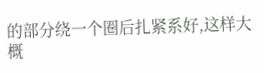的部分绕一个圈后扎紧系好,这样大概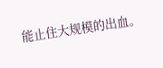能止住大规模的出血。